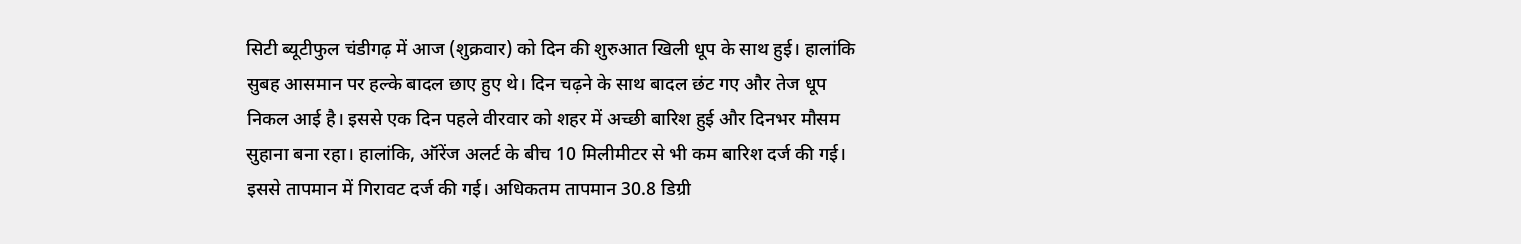सिटी ब्यूटीफुल चंडीगढ़ में आज (शुक्रवार) को दिन की शुरुआत खिली धूप के साथ हुई। हालांकि सुबह आसमान पर हल्के बादल छाए हुए थे। दिन चढ़ने के साथ बादल छंट गए और तेज धूप निकल आई है। इससे एक दिन पहले वीरवार को शहर में अच्छी बारिश हुई और दिनभर मौसम सुहाना बना रहा। हालांकि, ऑरेंज अलर्ट के बीच 10 मिलीमीटर से भी कम बारिश दर्ज की गई। इससे तापमान में गिरावट दर्ज की गई। अधिकतम तापमान 30.8 डिग्री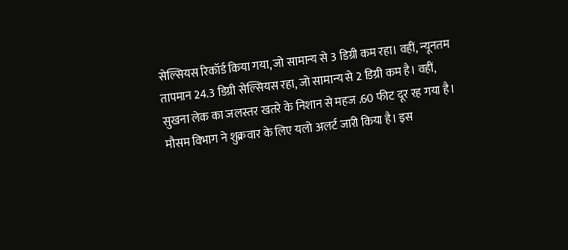सेल्सियस रिकॉर्ड किया गया, जो सामान्य से 3 डिग्री कम रहा। वहीं, न्यूनतम तापमान 24.3 डिग्री सेल्सियस रहा, जो सामान्य से 2 डिग्री कम है। वहीं, सुखना लेक का जलस्तर खतरे के निशान से महज .60 फीट दूर रह गया है।
मौसम विभाग ने शुक्रवार के लिए यलो अलर्ट जारी किया है। इस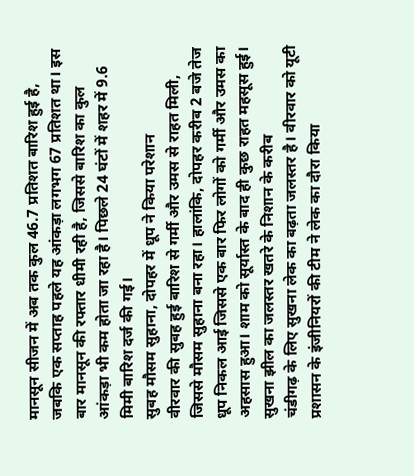मानसून सीजन में अब तक कुल 46.7 प्रतिशत बारिश हुई है, जबकि एक सप्ताह पहले यह आंकड़ा लगभग 67 प्रतिशत था। इस बार मानसून की रफ्तार धीमी रही है, जिससे बारिश का कुल आंकड़ा भी कम होता जा रहा है। पिछले 24 घंटों में शहर में 9.6 मिमी बारिश दर्ज की गई।
सुबह मौसम सुहाना, दोपहर में धूप ने किया परेशान
वीरवार की सुबह हुई बारिश से गर्मी और उमस से राहत मिली, जिससे मौसम सुहाना बना रहा। हालांकि, दोपहर करीब 2 बजे तेज धूप निकल आई जिससे एक बार फिर लोगों को गर्मी और उमस का अहसास हुआ। शाम को सूर्यास्त के बाद ही कुछ राहत महसूस हुई।
सुखना झील का जलस्तर खतरे के निशान के करीब
चंडीगढ़ के लिए सुखना लेक का बढ़ता जलस्तर है। वीरवार को यूटी प्रशासन के इंजीनियरों की टीम ने लेक का दौरा किया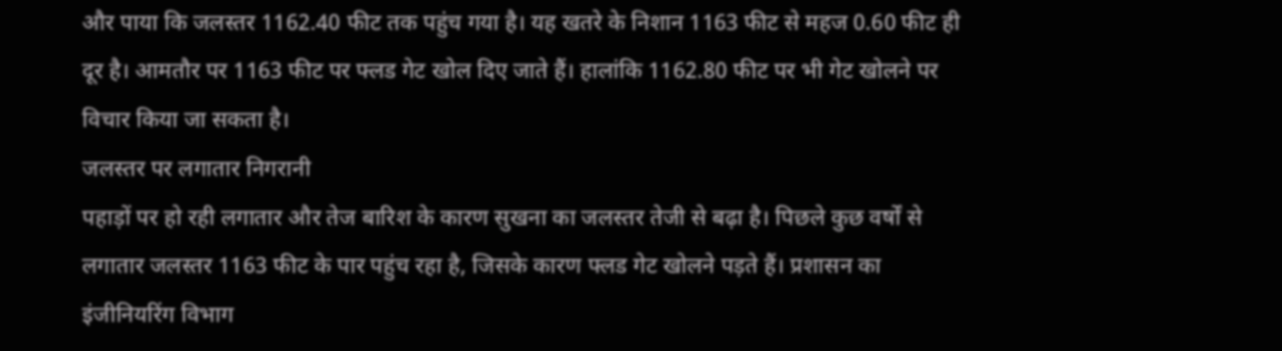और पाया कि जलस्तर 1162.40 फीट तक पहुंच गया है। यह खतरे के निशान 1163 फीट से महज 0.60 फीट ही दूर है। आमतौर पर 1163 फीट पर फ्लड गेट खोल दिए जाते हैं। हालांकि 1162.80 फीट पर भी गेट खोलने पर विचार किया जा सकता है।
जलस्तर पर लगातार निगरानी
पहाड़ों पर हो रही लगातार और तेज बारिश के कारण सुखना का जलस्तर तेजी से बढ़ा है। पिछले कुछ वर्षों से लगातार जलस्तर 1163 फीट के पार पहुंच रहा है, जिसके कारण फ्लड गेट खोलने पड़ते हैं। प्रशासन का इंजीनियरिंग विभाग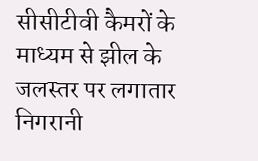सीसीटीवी कैमरों के माध्यम से झील के जलस्तर पर लगातार निगरानी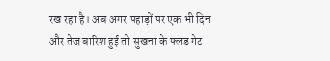रख रहा है। अब अगर पहाड़ों पर एक भी दिन और तेज बारिश हुई तो सुखना के फ्लड गेट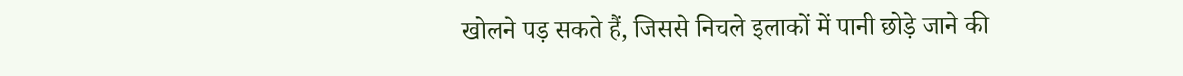खोलने पड़ सकते हैं, जिससे निचले इलाकों में पानी छोड़े जाने की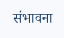संभावना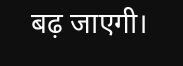बढ़ जाएगी।